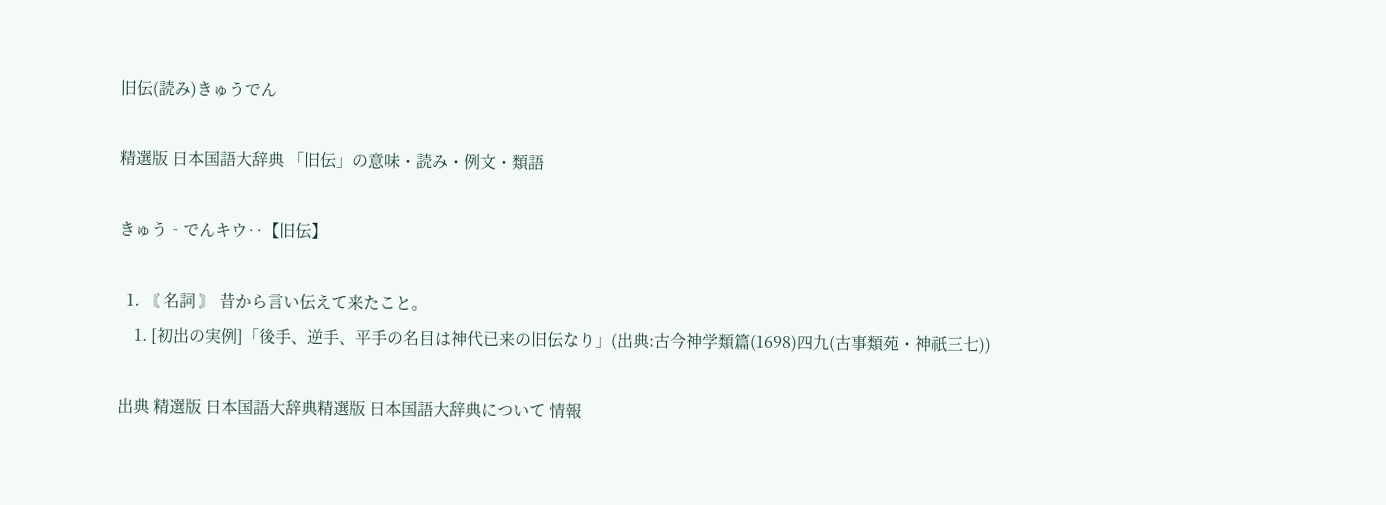旧伝(読み)きゅうでん

精選版 日本国語大辞典 「旧伝」の意味・読み・例文・類語

きゅう‐でんキウ‥【旧伝】

  1. 〘 名詞 〙 昔から言い伝えて来たこと。
    1. [初出の実例]「後手、逆手、平手の名目は神代已来の旧伝なり」(出典:古今神学類篇(1698)四九(古事類苑・神祇三七))

出典 精選版 日本国語大辞典精選版 日本国語大辞典について 情報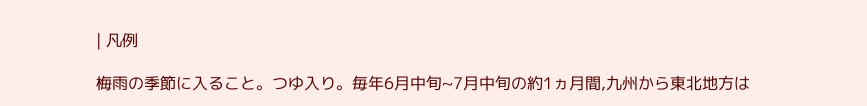| 凡例

梅雨の季節に入ること。つゆ入り。毎年6月中旬~7月中旬の約1ヵ月間,九州から東北地方は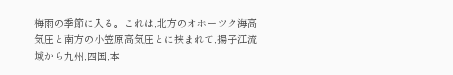梅雨の季節に入る。これは,北方のオホーツク海高気圧と南方の小笠原高気圧とに挟まれて,揚子江流域から九州,四国,本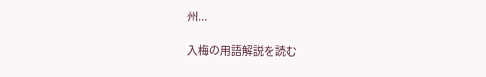州...

入梅の用語解説を読む